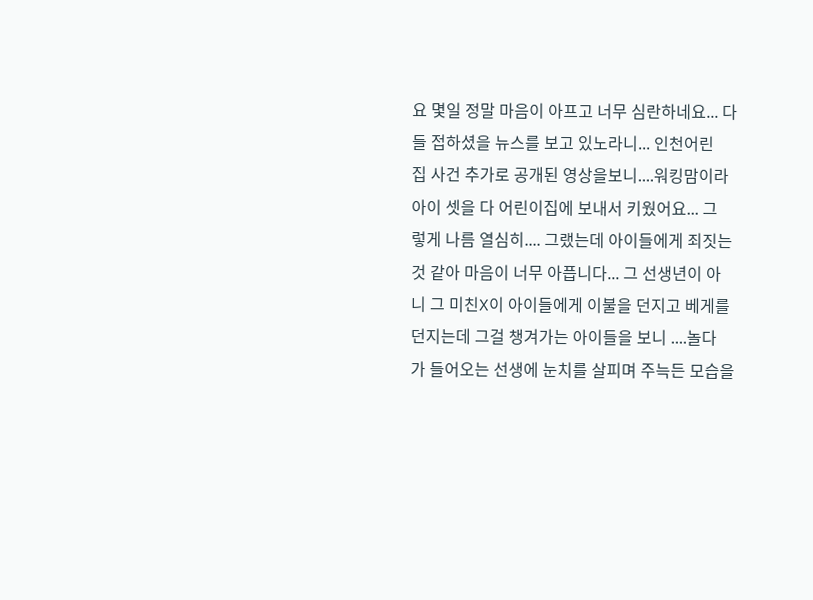요 몇일 정말 마음이 아프고 너무 심란하네요... 다들 접하셨을 뉴스를 보고 있노라니... 인천어린
집 사건 추가로 공개된 영상을보니....워킹맘이라 아이 셋을 다 어린이집에 보내서 키웠어요... 그
렇게 나름 열심히.... 그랬는데 아이들에게 죄짓는것 같아 마음이 너무 아픕니다... 그 선생년이 아
니 그 미친X이 아이들에게 이불을 던지고 베게를 던지는데 그걸 챙겨가는 아이들을 보니 ....놀다
가 들어오는 선생에 눈치를 살피며 주늑든 모습을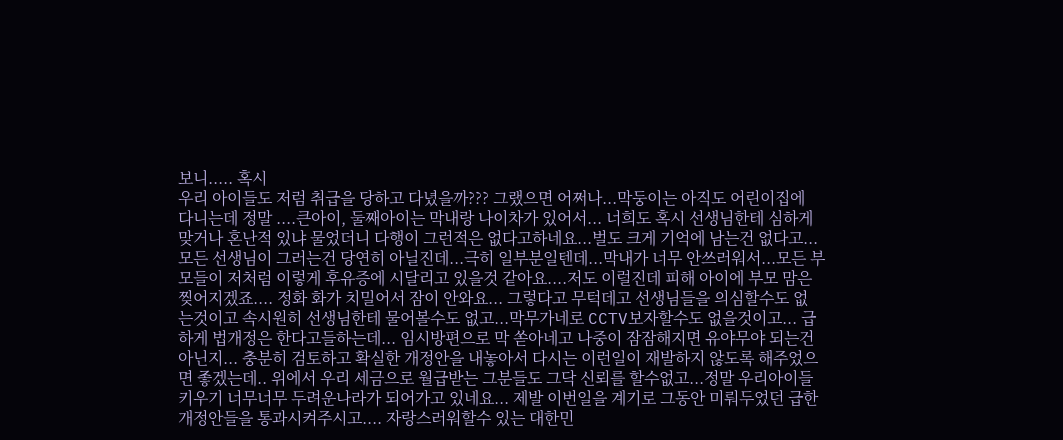보니..... 혹시
우리 아이들도 저럼 취급을 당하고 다녔을까??? 그랬으면 어쩌나...막둥이는 아직도 어린이집에
다니는데 정말 ....큰아이, 둘째아이는 막내랑 나이차가 있어서... 너희도 혹시 선생님한테 심하게
맞거나 혼난적 있냐 물었더니 다행이 그런적은 없다고하네요...벌도 크게 기억에 남는건 없다고...
모든 선생님이 그러는건 당연히 아닐진데...극히 일부분일텐데...막내가 너무 안쓰러워서...모든 부
모들이 저처럼 이렇게 후유증에 시달리고 있을것 같아요....저도 이럴진데 피해 아이에 부모 맘은
찢어지겠죠.... 정화 화가 치밀어서 잠이 안와요... 그렇다고 무턱데고 선생님들을 의심할수도 없
는것이고 속시원히 선생님한테 물어볼수도 없고...막무가네로 CCTV보자할수도 없을것이고... 급
하게 법개정은 한다고들하는데... 임시방편으로 막 쏟아네고 나중이 잠잠해지면 유야무야 되는건
아닌지... 충분히 검토하고 확실한 개정안을 내놓아서 다시는 이런일이 재발하지 않도록 해주었으
면 좋겠는데.. 위에서 우리 세금으로 월급받는 그분들도 그닥 신뢰를 할수없고...정말 우리아이들
키우기 너무너무 두려운나라가 되어가고 있네요... 제발 이번일을 계기로 그동안 미뤄두었던 급한
개정안들을 통과시켜주시고.... 자랑스러워할수 있는 대한민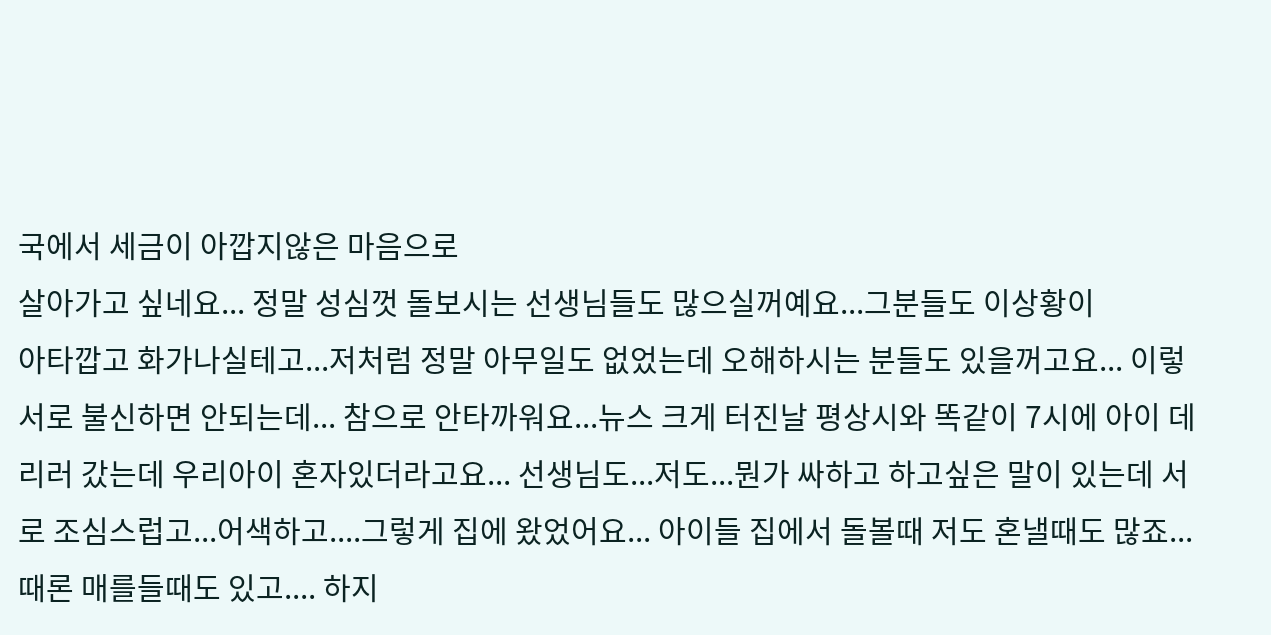국에서 세금이 아깝지않은 마음으로
살아가고 싶네요... 정말 성심껏 돌보시는 선생님들도 많으실꺼예요...그분들도 이상황이
아타깝고 화가나실테고...저처럼 정말 아무일도 없었는데 오해하시는 분들도 있을꺼고요... 이렇
서로 불신하면 안되는데... 참으로 안타까워요...뉴스 크게 터진날 평상시와 똑같이 7시에 아이 데
리러 갔는데 우리아이 혼자있더라고요... 선생님도...저도...뭔가 싸하고 하고싶은 말이 있는데 서
로 조심스럽고...어색하고....그렇게 집에 왔었어요... 아이들 집에서 돌볼때 저도 혼낼때도 많죠...
때론 매를들때도 있고.... 하지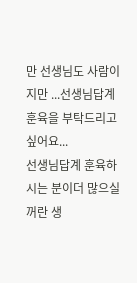만 선생님도 사람이지만 ...선생님답계 훈육을 부탁드리고 싶어요...
선생님답계 훈육하시는 분이더 많으실꺼란 생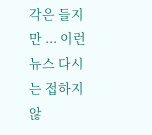각은 들지만 ... 이런뉴스 다시는 접하지 않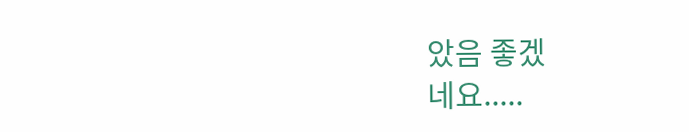았음 좋겠
네요.....